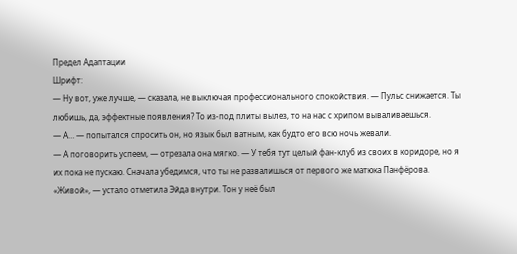Предел Адаптации
Шрифт:
— Ну вот, уже лучше, — сказала, не выключая профессионального спокойствия. — Пульс снижается. Ты любишь, да, эффектные появления? То из-под плиты вылез, то на нас с хрипом вываливаешься.
— А… — попытался спросить он, но язык был ватным, как будто его всю ночь жевали.
— А поговорить успеем, — отрезала она мягко. — У тебя тут целый фан-клуб из своих в коридоре, но я их пока не пускаю. Сначала убедимся, что ты не развалишься от первого же матюка Панфёрова.
«Живой», — устало отметила Эйда внутри. Тон у неё был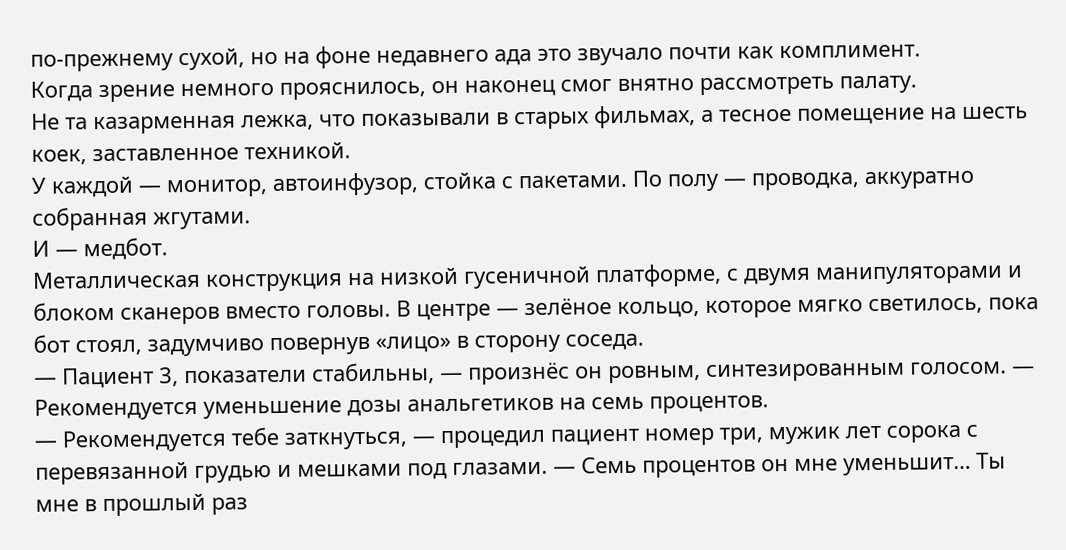по-прежнему сухой, но на фоне недавнего ада это звучало почти как комплимент.
Когда зрение немного прояснилось, он наконец смог внятно рассмотреть палату.
Не та казарменная лежка, что показывали в старых фильмах, а тесное помещение на шесть коек, заставленное техникой.
У каждой — монитор, автоинфузор, стойка с пакетами. По полу — проводка, аккуратно собранная жгутами.
И — медбот.
Металлическая конструкция на низкой гусеничной платформе, с двумя манипуляторами и блоком сканеров вместо головы. В центре — зелёное кольцо, которое мягко светилось, пока бот стоял, задумчиво повернув «лицо» в сторону соседа.
— Пациент 3, показатели стабильны, — произнёс он ровным, синтезированным голосом. — Рекомендуется уменьшение дозы анальгетиков на семь процентов.
— Рекомендуется тебе заткнуться, — процедил пациент номер три, мужик лет сорока с перевязанной грудью и мешками под глазами. — Семь процентов он мне уменьшит… Ты мне в прошлый раз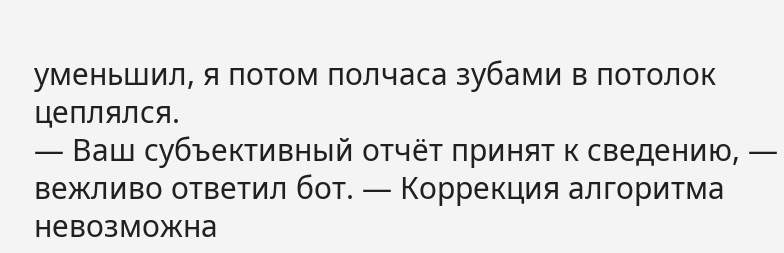уменьшил, я потом полчаса зубами в потолок цеплялся.
— Ваш субъективный отчёт принят к сведению, — вежливо ответил бот. — Коррекция алгоритма невозможна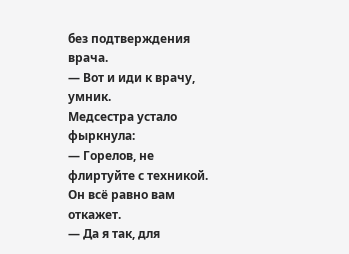без подтверждения врача.
— Вот и иди к врачу, умник.
Медсестра устало фыркнула:
— Горелов, не флиртуйте с техникой. Он всё равно вам откажет.
— Да я так, для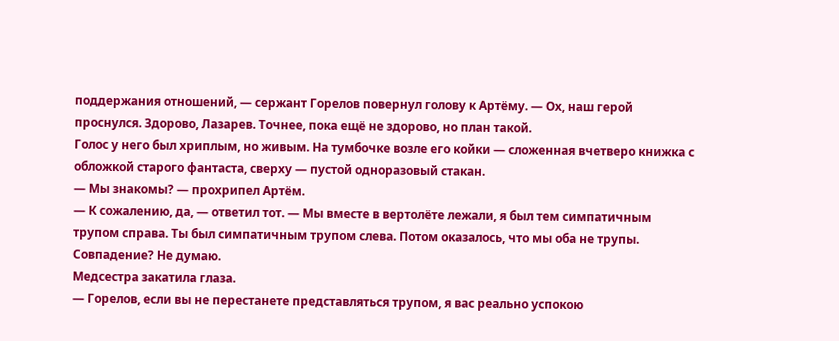поддержания отношений, — сержант Горелов повернул голову к Артёму. — Ох, наш герой проснулся. Здорово, Лазарев. Точнее, пока ещё не здорово, но план такой.
Голос у него был хриплым, но живым. На тумбочке возле его койки — сложенная вчетверо книжка с обложкой старого фантаста, сверху — пустой одноразовый стакан.
— Мы знакомы? — прохрипел Артём.
— К сожалению, да, — ответил тот. — Мы вместе в вертолёте лежали, я был тем симпатичным трупом справа. Ты был симпатичным трупом слева. Потом оказалось, что мы оба не трупы. Совпадение? Не думаю.
Медсестра закатила глаза.
— Горелов, если вы не перестанете представляться трупом, я вас реально успокою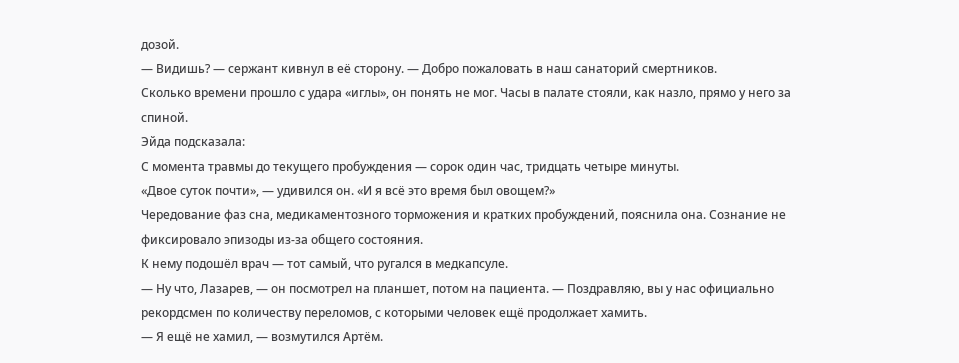дозой.
— Видишь? — сержант кивнул в её сторону. — Добро пожаловать в наш санаторий смертников.
Сколько времени прошло с удара «иглы», он понять не мог. Часы в палате стояли, как назло, прямо у него за спиной.
Эйда подсказала:
С момента травмы до текущего пробуждения — сорок один час, тридцать четыре минуты.
«Двое суток почти», — удивился он. «И я всё это время был овощем?»
Чередование фаз сна, медикаментозного торможения и кратких пробуждений, пояснила она. Сознание не фиксировало эпизоды из-за общего состояния.
К нему подошёл врач — тот самый, что ругался в медкапсуле.
— Ну что, Лазарев, — он посмотрел на планшет, потом на пациента. — Поздравляю, вы у нас официально рекордсмен по количеству переломов, с которыми человек ещё продолжает хамить.
— Я ещё не хамил, — возмутился Артём.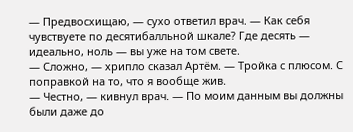— Предвосхищаю, — сухо ответил врач. — Как себя чувствуете по десятибалльной шкале? Где десять — идеально, ноль — вы уже на том свете.
— Сложно, — хрипло сказал Артём. — Тройка с плюсом. С поправкой на то, что я вообще жив.
— Честно, — кивнул врач. — По моим данным вы должны были даже до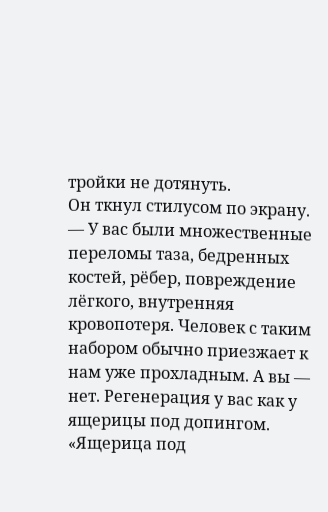тройки не дотянуть.
Он ткнул стилусом по экрану.
— У вас были множественные переломы таза, бедренных костей, рёбер, повреждение лёгкого, внутренняя кровопотеря. Человек с таким набором обычно приезжает к нам уже прохладным. А вы — нет. Регенерация у вас как у ящерицы под допингом.
«Ящерица под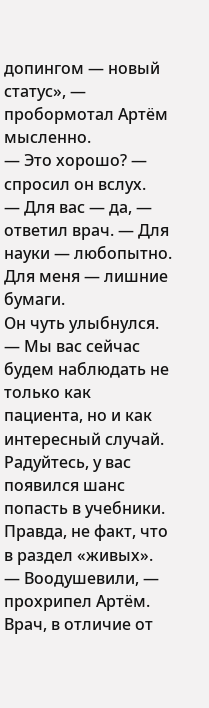допингом — новый статус», — пробормотал Артём мысленно.
— Это хорошо? — спросил он вслух.
— Для вас — да, — ответил врач. — Для науки — любопытно. Для меня — лишние бумаги.
Он чуть улыбнулся.
— Мы вас сейчас будем наблюдать не только как пациента, но и как интересный случай. Радуйтесь, у вас появился шанс попасть в учебники. Правда, не факт, что в раздел «живых».
— Воодушевили, — прохрипел Артём.
Врач, в отличие от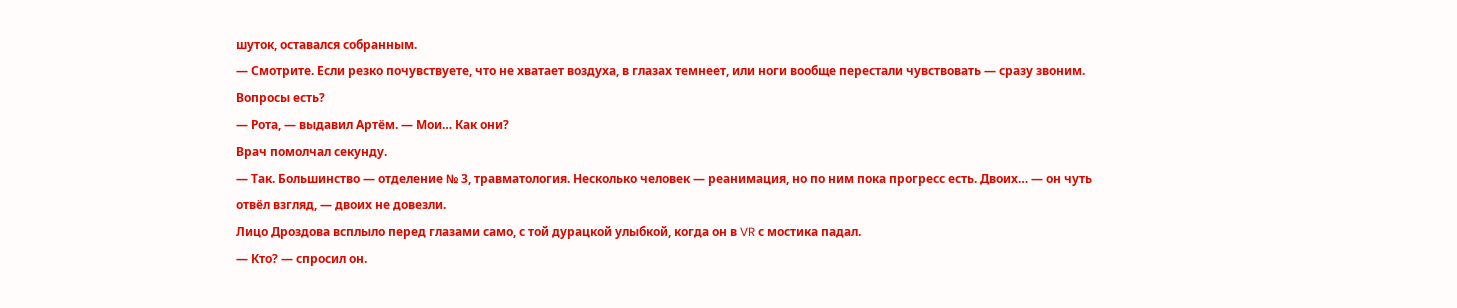шуток, оставался собранным.
— Смотрите. Если резко почувствуете, что не хватает воздуха, в глазах темнеет, или ноги вообще перестали чувствовать — сразу звоним. Вопросы есть?
— Рота, — выдавил Артём. — Мои… Как они?
Врач помолчал секунду.
— Так. Большинство — отделение № 3, травматология. Несколько человек — реанимация, но по ним пока прогресс есть. Двоих… — он чуть отвёл взгляд, — двоих не довезли.
Лицо Дроздова всплыло перед глазами само, с той дурацкой улыбкой, когда он в VR с мостика падал.
— Кто? — спросил он.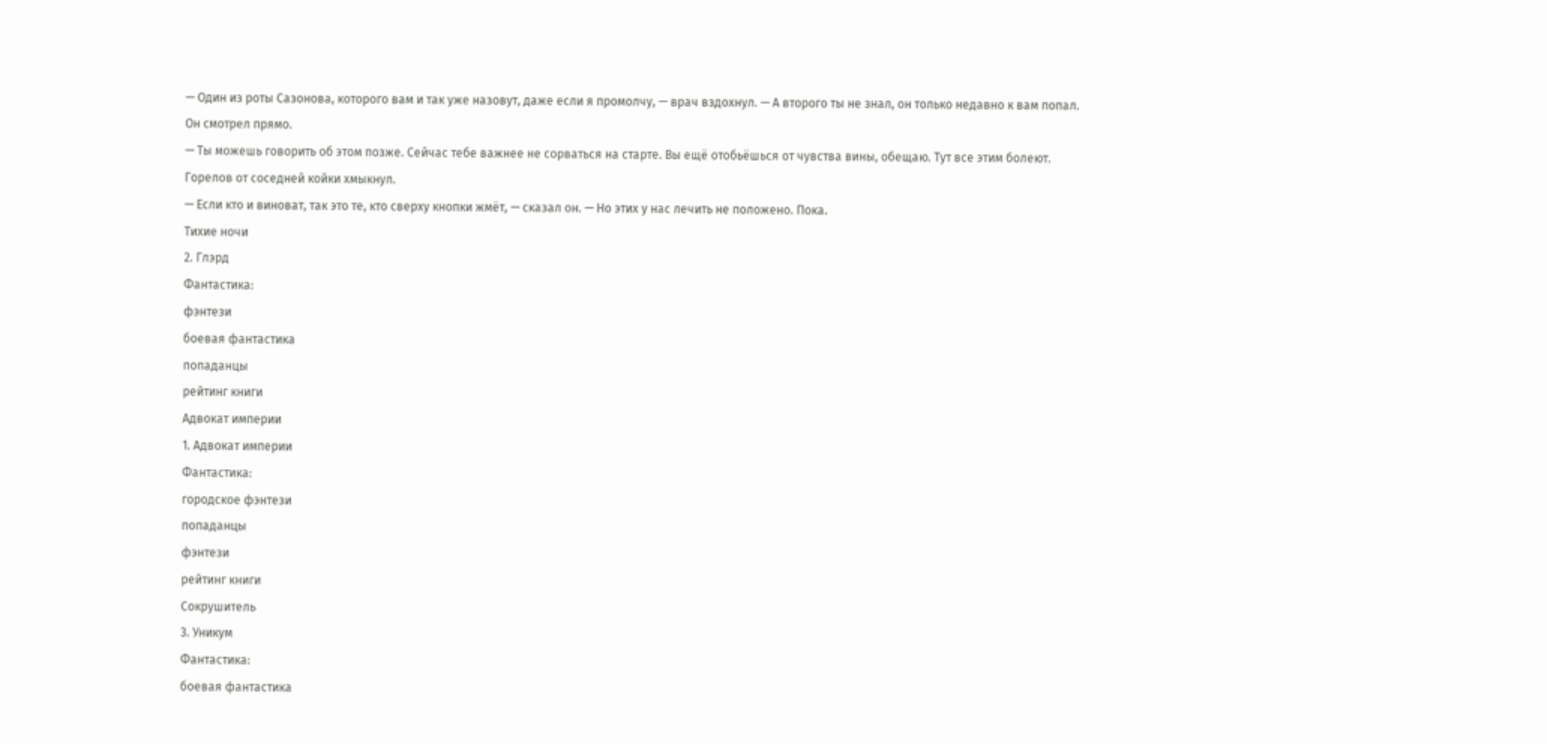— Один из роты Сазонова, которого вам и так уже назовут, даже если я промолчу, — врач вздохнул. — А второго ты не знал, он только недавно к вам попал.
Он смотрел прямо.
— Ты можешь говорить об этом позже. Сейчас тебе важнее не сорваться на старте. Вы ещё отобьёшься от чувства вины, обещаю. Тут все этим болеют.
Горелов от соседней койки хмыкнул.
— Если кто и виноват, так это те, кто сверху кнопки жмёт, — сказал он. — Но этих у нас лечить не положено. Пока.
Тихие ночи
2. Глэрд
Фантастика:
фэнтези
боевая фантастика
попаданцы
рейтинг книги
Адвокат империи
1. Адвокат империи
Фантастика:
городское фэнтези
попаданцы
фэнтези
рейтинг книги
Сокрушитель
3. Уникум
Фантастика:
боевая фантастика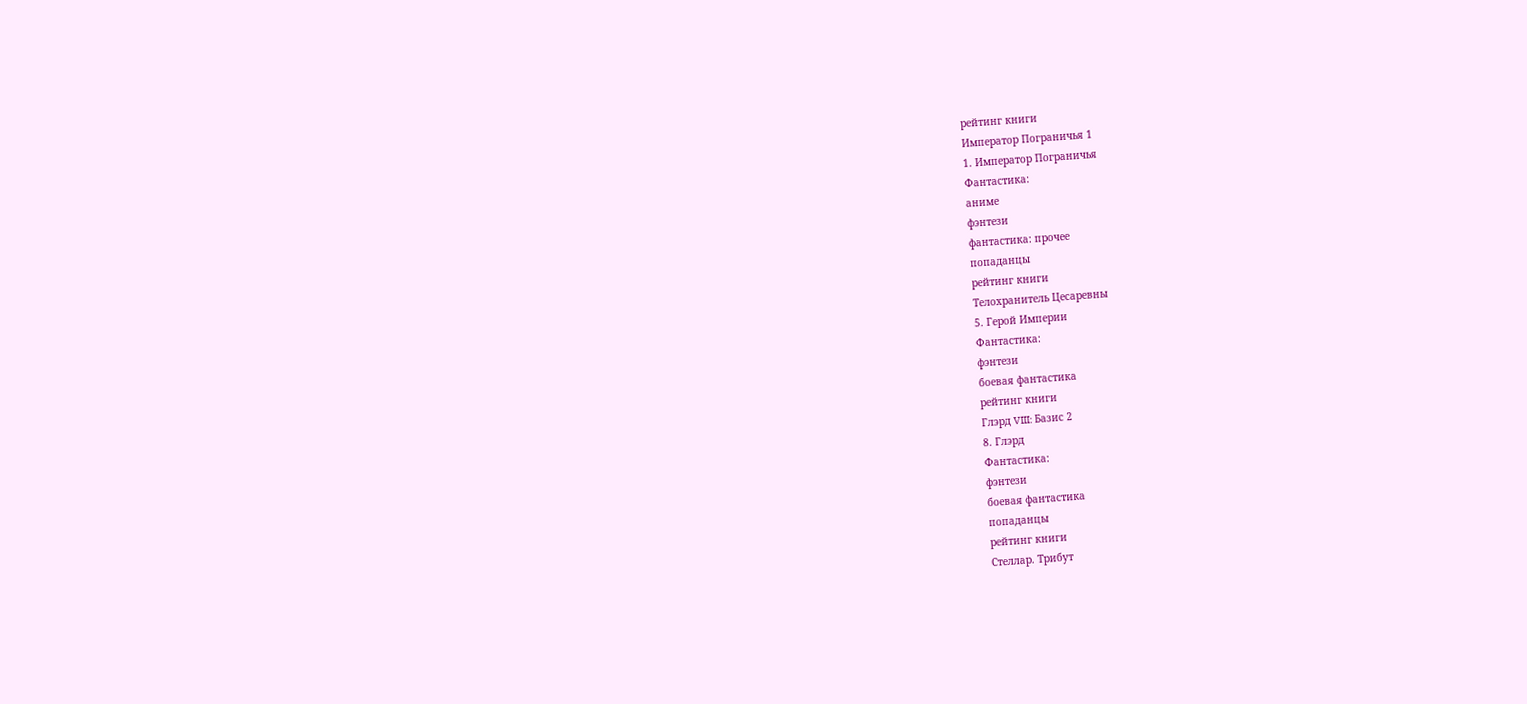рейтинг книги
Император Пограничья 1
1. Император Пограничья
Фантастика:
аниме
фэнтези
фантастика: прочее
попаданцы
рейтинг книги
Телохранитель Цесаревны
5. Герой Империи
Фантастика:
фэнтези
боевая фантастика
рейтинг книги
Глэрд VIII: Базис 2
8. Глэрд
Фантастика:
фэнтези
боевая фантастика
попаданцы
рейтинг книги
Стеллар. Трибут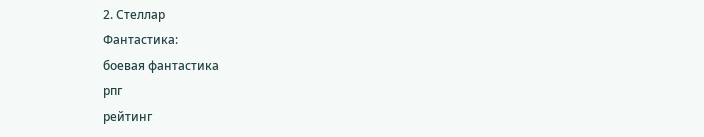2. Стеллар
Фантастика:
боевая фантастика
рпг
рейтинг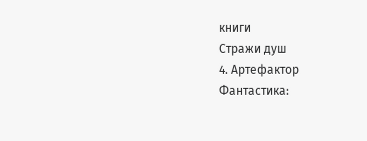книги
Стражи душ
4. Артефактор
Фантастика: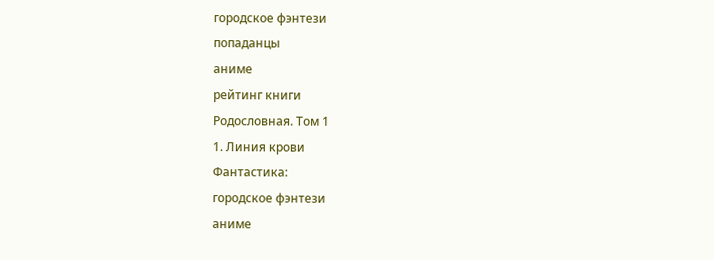городское фэнтези
попаданцы
аниме
рейтинг книги
Родословная. Том 1
1. Линия крови
Фантастика:
городское фэнтези
аниме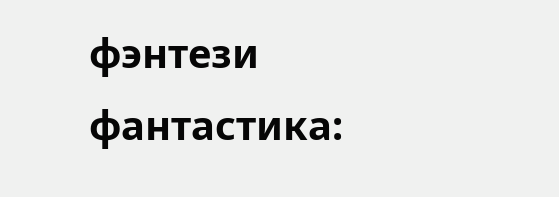фэнтези
фантастика: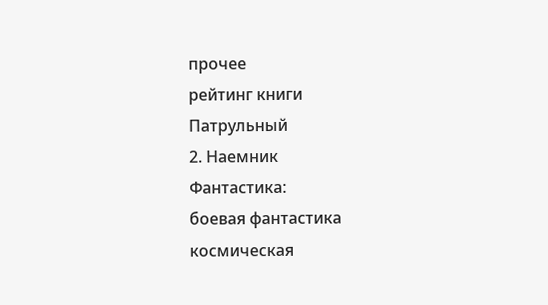прочее
рейтинг книги
Патрульный
2. Наемник
Фантастика:
боевая фантастика
космическая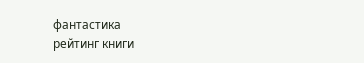фантастика
рейтинг книги